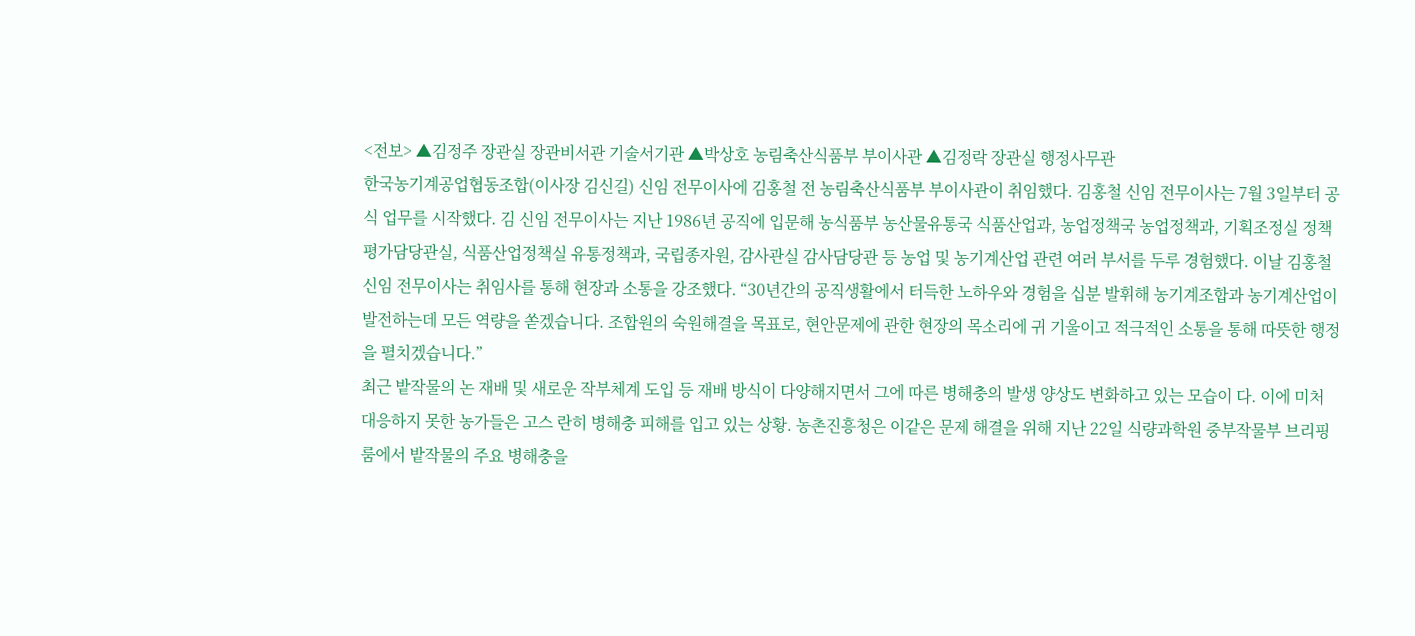<전보> ▲김정주 장관실 장관비서관 기술서기관 ▲박상호 농림축산식품부 부이사관 ▲김정락 장관실 행정사무관
한국농기계공업협동조합(이사장 김신길) 신임 전무이사에 김홍철 전 농림축산식품부 부이사관이 취임했다. 김홍철 신임 전무이사는 7월 3일부터 공식 업무를 시작했다. 김 신임 전무이사는 지난 1986년 공직에 입문해 농식품부 농산물유통국 식품산업과, 농업정책국 농업정책과, 기획조정실 정책평가담당관실, 식품산업정책실 유통정책과, 국립종자원, 감사관실 감사담당관 등 농업 및 농기계산업 관련 여러 부서를 두루 경험했다. 이날 김홍철 신임 전무이사는 취임사를 통해 현장과 소통을 강조했다. “30년간의 공직생활에서 터득한 노하우와 경험을 십분 발휘해 농기계조합과 농기계산업이 발전하는데 모든 역량을 쏟겠습니다. 조합원의 숙원해결을 목표로, 현안문제에 관한 현장의 목소리에 귀 기울이고 적극적인 소통을 통해 따뜻한 행정을 펼치겠습니다.”
최근 밭작물의 논 재배 및 새로운 작부체계 도입 등 재배 방식이 다양해지면서 그에 따른 병해충의 발생 양상도 변화하고 있는 모습이 다. 이에 미처 대응하지 못한 농가들은 고스 란히 병해충 피해를 입고 있는 상황. 농촌진흥청은 이같은 문제 해결을 위해 지난 22일 식량과학원 중부작물부 브리핑룸에서 밭작물의 주요 병해충을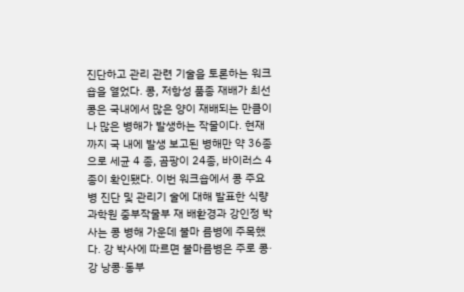진단하고 관리 관련 기술을 토론하는 워크숍을 열었다. 콩, 저항성 품종 재배가 최선콩은 국내에서 많은 양이 재배되는 만큼이나 많은 병해가 발생하는 작물이다. 현재까지 국 내에 발생 보고된 병해만 약 36종으로 세균 4 종, 곰팡이 24종, 바이러스 4종이 확인됐다. 이번 워크숍에서 콩 주요 병 진단 및 관리기 술에 대해 발표한 식량과학원 중부작물부 재 배환경과 강인정 박사는 콩 병해 가운데 불마 름병에 주목했다. 강 박사에 따르면 불마름병은 주로 콩·강 낭콩·동부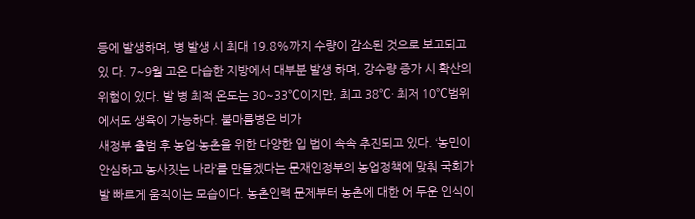등에 발생하며, 병 발생 시 최대 19.8%까지 수량이 감소된 것으로 보고되고 있 다. 7~9월 고온 다습한 지방에서 대부분 발생 하며, 강수량 증가 시 확산의 위험이 있다. 발 병 최적 온도는 30~33℃이지만, 최고 38℃· 최저 10℃범위에서도 생육이 가능하다. 불마름병은 비가
새정부 출범 후 농업·농촌을 위한 다양한 입 법이 속속 추진되고 있다. ‘농민이 안심하고 농사짓는 나라’를 만들겠다는 문재인정부의 농업정책에 맞춰 국회가 발 빠르게 움직이는 모습이다. 농촌인력 문제부터 농촌에 대한 어 두운 인식이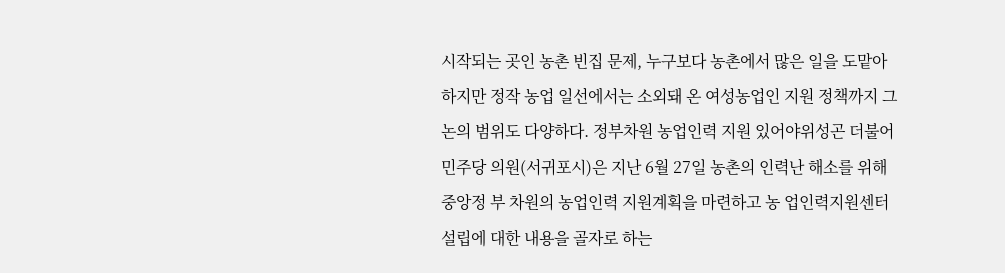시작되는 곳인 농촌 빈집 문제, 누구보다 농촌에서 많은 일을 도맡아 하지만 정작 농업 일선에서는 소외돼 온 여성농업인 지원 정책까지 그 논의 범위도 다양하다. 정부차원 농업인력 지원 있어야위성곤 더불어민주당 의원(서귀포시)은 지난 6월 27일 농촌의 인력난 해소를 위해 중앙정 부 차원의 농업인력 지원계획을 마련하고 농 업인력지원센터 설립에 대한 내용을 골자로 하는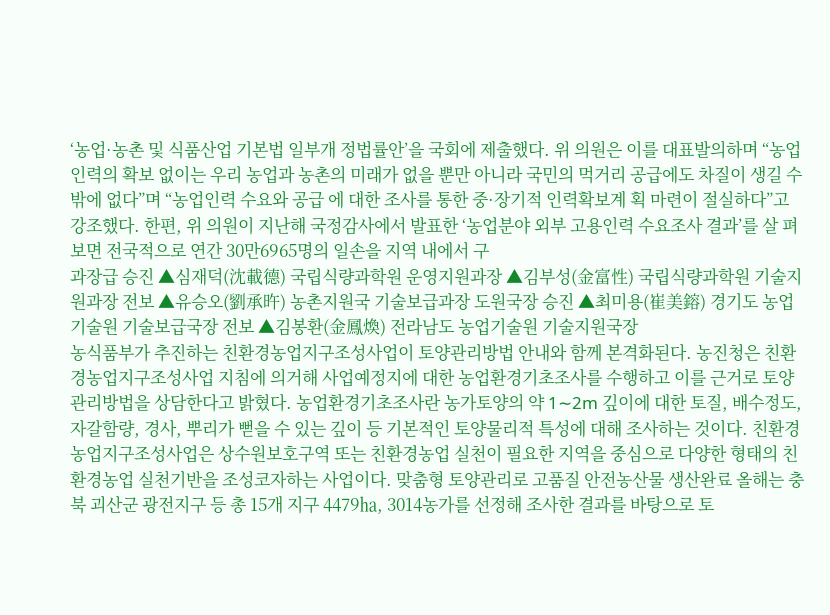‘농업·농촌 및 식품산업 기본법 일부개 정법률안’을 국회에 제출했다. 위 의원은 이를 대표발의하며 “농업 인력의 확보 없이는 우리 농업과 농촌의 미래가 없을 뿐만 아니라 국민의 먹거리 공급에도 차질이 생길 수밖에 없다”며 “농업인력 수요와 공급 에 대한 조사를 통한 중·장기적 인력확보계 획 마련이 절실하다”고 강조했다. 한편, 위 의원이 지난해 국정감사에서 발표한 ‘농업분야 외부 고용인력 수요조사 결과’를 살 펴보면 전국적으로 연간 30만6965명의 일손을 지역 내에서 구
과장급 승진 ▲심재덕(沈載德) 국립식량과학원 운영지원과장 ▲김부성(金富性) 국립식량과학원 기술지원과장 전보 ▲유승오(劉承旿) 농촌지원국 기술보급과장 도원국장 승진 ▲최미용(崔美鎔) 경기도 농업기술원 기술보급국장 전보 ▲김봉환(金鳳煥) 전라남도 농업기술원 기술지원국장
농식품부가 추진하는 친환경농업지구조성사업이 토양관리방법 안내와 함께 본격화된다. 농진청은 친환경농업지구조성사업 지침에 의거해 사업예정지에 대한 농업환경기초조사를 수행하고 이를 근거로 토양관리방법을 상담한다고 밝혔다. 농업환경기초조사란 농가토양의 약 1∼2m 깊이에 대한 토질, 배수정도, 자갈함량, 경사, 뿌리가 뻗을 수 있는 깊이 등 기본적인 토양물리적 특성에 대해 조사하는 것이다. 친환경농업지구조성사업은 상수원보호구역 또는 친환경농업 실천이 필요한 지역을 중심으로 다양한 형태의 친환경농업 실천기반을 조성코자하는 사업이다. 맞춤형 토양관리로 고품질 안전농산물 생산완료 올해는 충북 괴산군 광전지구 등 총 15개 지구 4479㏊, 3014농가를 선정해 조사한 결과를 바탕으로 토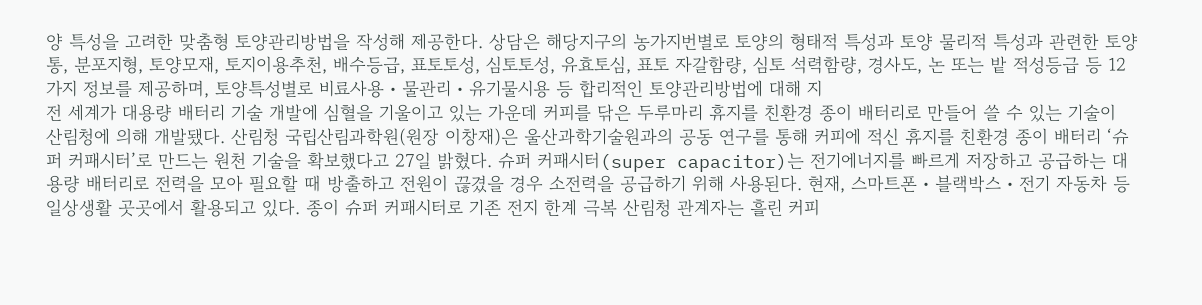양 특성을 고려한 맞춤형 토양관리방법을 작성해 제공한다. 상담은 해당지구의 농가지번별로 토양의 형태적 특성과 토양 물리적 특성과 관련한 토양통, 분포지형, 토양모재, 토지이용추천, 배수등급, 표토토성, 심토토성, 유효토심, 표토 자갈함량, 심토 석력함량, 경사도, 논 또는 밭 적성등급 등 12가지 정보를 제공하며, 토양특성별로 비료사용・물관리・유기물시용 등 합리적인 토양관리방법에 대해 지
전 세계가 대용량 배터리 기술 개발에 심혈을 기울이고 있는 가운데 커피를 닦은 두루마리 휴지를 친환경 종이 배터리로 만들어 쓸 수 있는 기술이 산림청에 의해 개발됐다. 산림청 국립산림과학원(원장 이창재)은 울산과학기술원과의 공동 연구를 통해 커피에 적신 휴지를 친환경 종이 배터리 ‘슈퍼 커패시터’로 만드는 원천 기술을 확보했다고 27일 밝혔다. 슈퍼 커패시터(super capacitor)는 전기에너지를 빠르게 저장하고 공급하는 대용량 배터리로 전력을 모아 필요할 때 방출하고 전원이 끊겼을 경우 소전력을 공급하기 위해 사용된다. 현재, 스마트폰・블랙박스・전기 자동차 등 일상생활 곳곳에서 활용되고 있다. 종이 슈퍼 커패시터로 기존 전지 한계 극복 산림청 관계자는 흘린 커피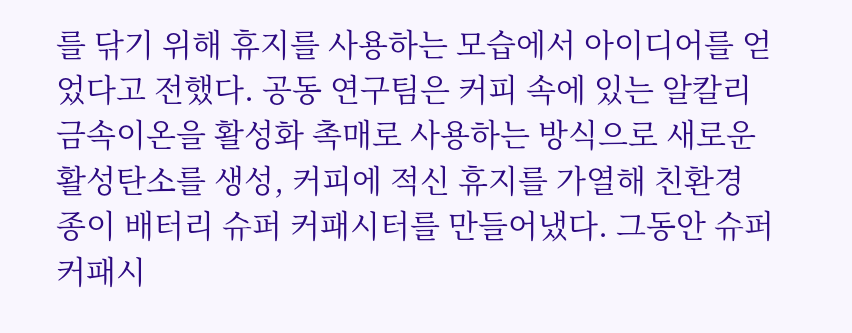를 닦기 위해 휴지를 사용하는 모습에서 아이디어를 얻었다고 전했다. 공동 연구팀은 커피 속에 있는 알칼리 금속이온을 활성화 촉매로 사용하는 방식으로 새로운 활성탄소를 생성, 커피에 적신 휴지를 가열해 친환경 종이 배터리 슈퍼 커패시터를 만들어냈다. 그동안 슈퍼 커패시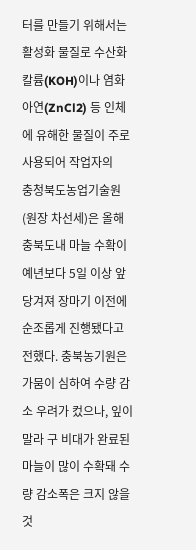터를 만들기 위해서는 활성화 물질로 수산화칼륨(KOH)이나 염화아연(ZnCl2) 등 인체에 유해한 물질이 주로 사용되어 작업자의
충청북도농업기술원(원장 차선세)은 올해 충북도내 마늘 수확이 예년보다 5일 이상 앞당겨져 장마기 이전에 순조롭게 진행됐다고 전했다. 충북농기원은 가뭄이 심하여 수량 감소 우려가 컸으나, 잎이 말라 구 비대가 완료된 마늘이 많이 수확돼 수량 감소폭은 크지 않을 것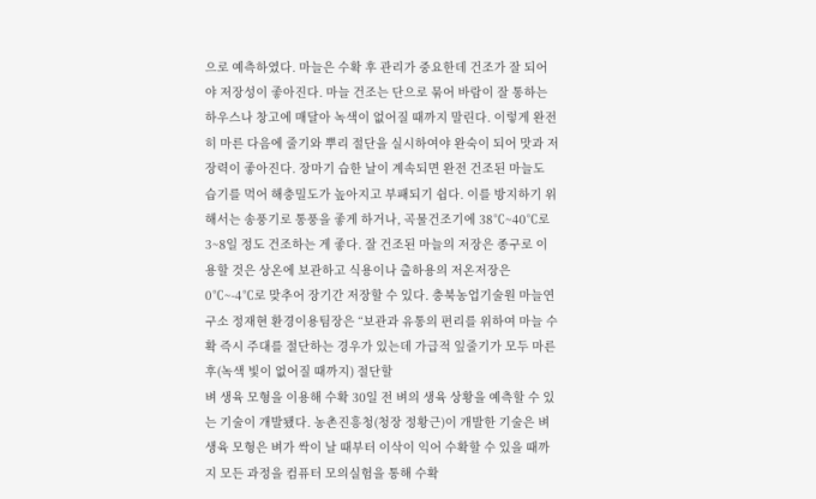으로 예측하였다. 마늘은 수확 후 관리가 중요한데 건조가 잘 되어야 저장성이 좋아진다. 마늘 건조는 단으로 묶어 바람이 잘 통하는 하우스나 창고에 매달아 녹색이 없어질 때까지 말린다. 이렇게 완전히 마른 다음에 줄기와 뿌리 절단을 실시하여야 완숙이 되어 맛과 저장력이 좋아진다. 장마기 습한 날이 계속되면 완전 건조된 마늘도 습기를 먹어 해충밀도가 높아지고 부패되기 쉽다. 이를 방지하기 위해서는 송풍기로 통풍을 좋게 하거나, 곡물건조기에 38℃~40℃로 3~8일 정도 건조하는 게 좋다. 잘 건조된 마늘의 저장은 종구로 이용할 것은 상온에 보관하고 식용이나 출하용의 저온저장은 0℃~-4℃로 맞추어 장기간 저장할 수 있다. 충북농업기술원 마늘연구소 정재현 환경이용팀장은 “보관과 유통의 편리를 위하여 마늘 수확 즉시 주대를 절단하는 경우가 있는데 가급적 잎줄기가 모두 마른 후(녹색 빛이 없어질 때까지) 절단할
벼 생육 모형을 이용해 수확 30일 전 벼의 생육 상황을 예측할 수 있는 기술이 개발됐다. 농촌진흥청(청장 정황근)이 개발한 기술은 벼 생육 모형은 벼가 싹이 날 때부터 이삭이 익어 수확할 수 있을 때까지 모든 과정을 컴퓨터 모의실험을 통해 수확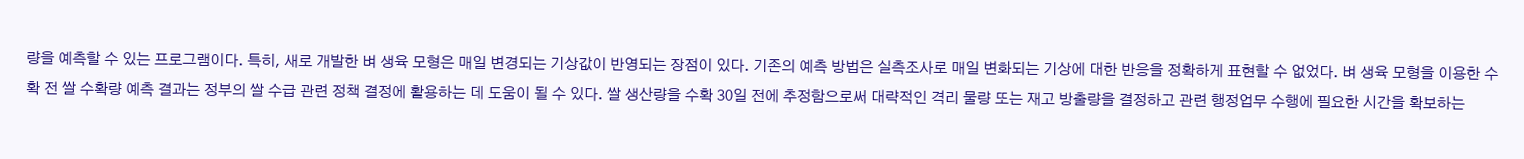량을 예측할 수 있는 프로그램이다. 특히, 새로 개발한 벼 생육 모형은 매일 변경되는 기상값이 반영되는 장점이 있다. 기존의 예측 방법은 실측조사로 매일 변화되는 기상에 대한 반응을 정확하게 표현할 수 없었다. 벼 생육 모형을 이용한 수확 전 쌀 수확량 예측 결과는 정부의 쌀 수급 관련 정책 결정에 활용하는 데 도움이 될 수 있다. 쌀 생산량을 수확 30일 전에 추정함으로써 대략적인 격리 물량 또는 재고 방출량을 결정하고 관련 행정업무 수행에 필요한 시간을 확보하는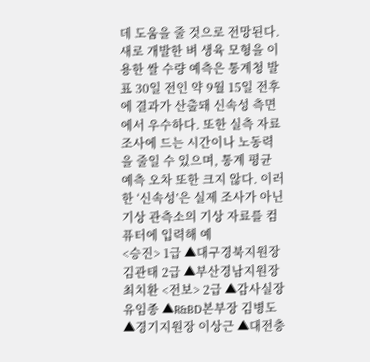데 도움을 줄 것으로 전망된다. 새로 개발한 벼 생육 모형을 이용한 쌀 수량 예측은 통계청 발표 30일 전인 약 9월 15일 전후에 결과가 산출돼 신속성 측면에서 우수하다. 또한 실측 자료 조사에 드는 시간이나 노동력을 줄일 수 있으며, 통계 평균 예측 오차 또한 크지 않다. 이러한 ‘신속성’은 실제 조사가 아닌 기상 관측소의 기상 자료를 컴퓨터에 입력해 예
<승진> 1급 ▲대구경북지원장 김관태 2급 ▲부산경남지원장 최치환 <전보> 2급 ▲감사실장 유임종 ▲R&BD본부장 김병도 ▲경기지원장 이상근 ▲대전충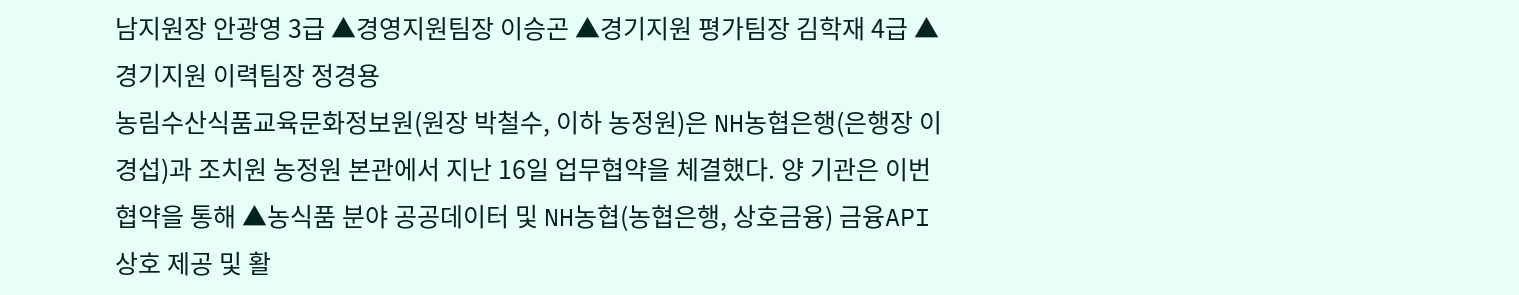남지원장 안광영 3급 ▲경영지원팀장 이승곤 ▲경기지원 평가팀장 김학재 4급 ▲경기지원 이력팀장 정경용
농림수산식품교육문화정보원(원장 박철수, 이하 농정원)은 NH농협은행(은행장 이경섭)과 조치원 농정원 본관에서 지난 16일 업무협약을 체결했다. 양 기관은 이번 협약을 통해 ▲농식품 분야 공공데이터 및 NH농협(농협은행, 상호금융) 금융API 상호 제공 및 활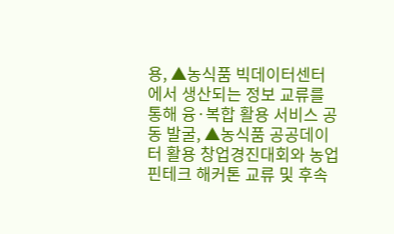용, ▲농식품 빅데이터센터에서 생산되는 정보 교류를 통해 융·복합 활용 서비스 공동 발굴, ▲농식품 공공데이터 활용 창업경진대회와 농업핀테크 해커톤 교류 및 후속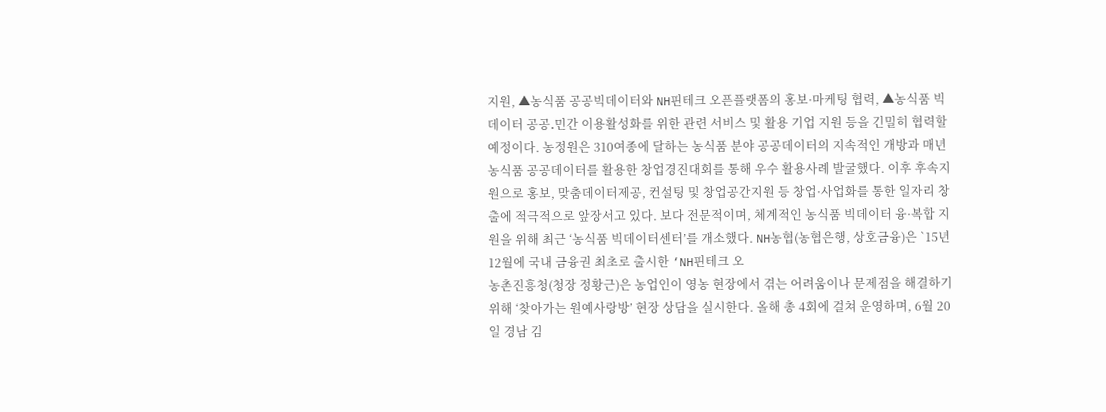지원, ▲농식품 공공빅데이터와 NH핀테크 오픈플랫폼의 홍보·마케팅 협력, ▲농식품 빅데이터 공공․민간 이용활성화를 위한 관련 서비스 및 활용 기업 지원 등을 긴밀히 협력할 예정이다. 농정원은 310여종에 달하는 농식품 분야 공공데이터의 지속적인 개방과 매년 농식품 공공데이터를 활용한 창업경진대회를 통해 우수 활용사례 발굴했다. 이후 후속지원으로 홍보, 맞춤데이터제공, 컨설팅 및 창업공간지원 등 창업·사업화를 통한 일자리 창출에 적극적으로 앞장서고 있다. 보다 전문적이며, 체계적인 농식품 빅데이터 융·복합 지원을 위해 최근 ‘농식품 빅데이터센터’를 개소했다. NH농협(농협은행, 상호금융)은 `15년 12월에 국내 금융권 최초로 출시한 ‘NH핀테크 오
농촌진흥청(청장 정황근)은 농업인이 영농 현장에서 겪는 어려움이나 문제점을 해결하기 위해 ‘찾아가는 원예사랑방’ 현장 상담을 실시한다. 올해 총 4회에 걸쳐 운영하며, 6월 20일 경남 김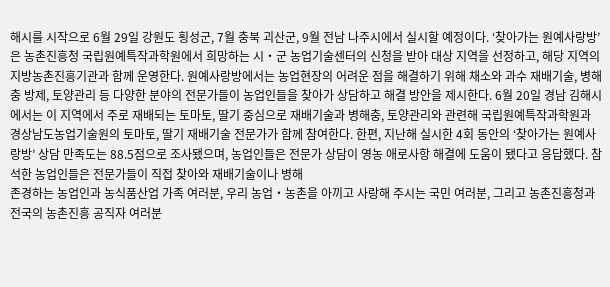해시를 시작으로 6월 29일 강원도 횡성군, 7월 충북 괴산군, 9월 전남 나주시에서 실시할 예정이다. ‘찾아가는 원예사랑방’은 농촌진흥청 국립원예특작과학원에서 희망하는 시‧군 농업기술센터의 신청을 받아 대상 지역을 선정하고, 해당 지역의 지방농촌진흥기관과 함께 운영한다. 원예사랑방에서는 농업현장의 어려운 점을 해결하기 위해 채소와 과수 재배기술, 병해충 방제, 토양관리 등 다양한 분야의 전문가들이 농업인들을 찾아가 상담하고 해결 방안을 제시한다. 6월 20일 경남 김해시에서는 이 지역에서 주로 재배되는 토마토, 딸기 중심으로 재배기술과 병해충, 토양관리와 관련해 국립원예특작과학원과 경상남도농업기술원의 토마토, 딸기 재배기술 전문가가 함께 참여한다. 한편, 지난해 실시한 4회 동안의 ‘찾아가는 원예사랑방’ 상담 만족도는 88.5점으로 조사됐으며, 농업인들은 전문가 상담이 영농 애로사항 해결에 도움이 됐다고 응답했다. 참석한 농업인들은 전문가들이 직접 찾아와 재배기술이나 병해
존경하는 농업인과 농식품산업 가족 여러분, 우리 농업‧농촌을 아끼고 사랑해 주시는 국민 여러분, 그리고 농촌진흥청과 전국의 농촌진흥 공직자 여러분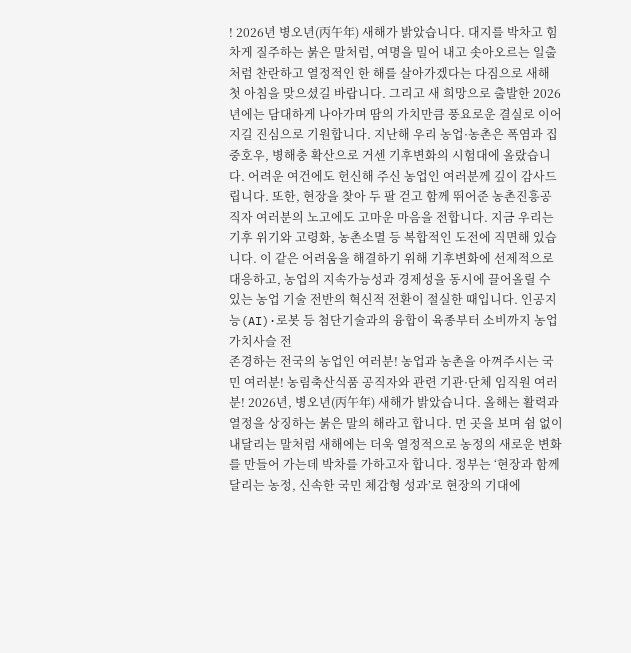! 2026년 병오년(丙午年) 새해가 밝았습니다. 대지를 박차고 힘차게 질주하는 붉은 말처럼, 여명을 밀어 내고 솟아오르는 일출처럼 찬란하고 열정적인 한 해를 살아가겠다는 다짐으로 새해 첫 아침을 맞으셨길 바랍니다. 그리고 새 희망으로 출발한 2026년에는 담대하게 나아가며 땀의 가치만큼 풍요로운 결실로 이어지길 진심으로 기원합니다. 지난해 우리 농업·농촌은 폭염과 집중호우, 병해충 확산으로 거센 기후변화의 시험대에 올랐습니다. 어려운 여건에도 헌신해 주신 농업인 여러분께 깊이 감사드립니다. 또한, 현장을 찾아 두 팔 걷고 함께 뛰어준 농촌진흥공직자 여러분의 노고에도 고마운 마음을 전합니다. 지금 우리는 기후 위기와 고령화, 농촌소멸 등 복합적인 도전에 직면해 있습니다. 이 같은 어려움을 해결하기 위해 기후변화에 선제적으로 대응하고, 농업의 지속가능성과 경제성을 동시에 끌어올릴 수 있는 농업 기술 전반의 혁신적 전환이 절실한 때입니다. 인공지능(AI)·로봇 등 첨단기술과의 융합이 육종부터 소비까지 농업 가치사슬 전
존경하는 전국의 농업인 여러분! 농업과 농촌을 아껴주시는 국민 여러분! 농림축산식품 공직자와 관련 기관·단체 임직원 여러분! 2026년, 병오년(丙午年) 새해가 밝았습니다. 올해는 활력과 열정을 상징하는 붉은 말의 해라고 합니다. 먼 곳을 보며 쉼 없이 내달리는 말처럼 새해에는 더욱 열정적으로 농정의 새로운 변화를 만들어 가는데 박차를 가하고자 합니다. 정부는 ‘현장과 함께 달리는 농정, 신속한 국민 체감형 성과’로 현장의 기대에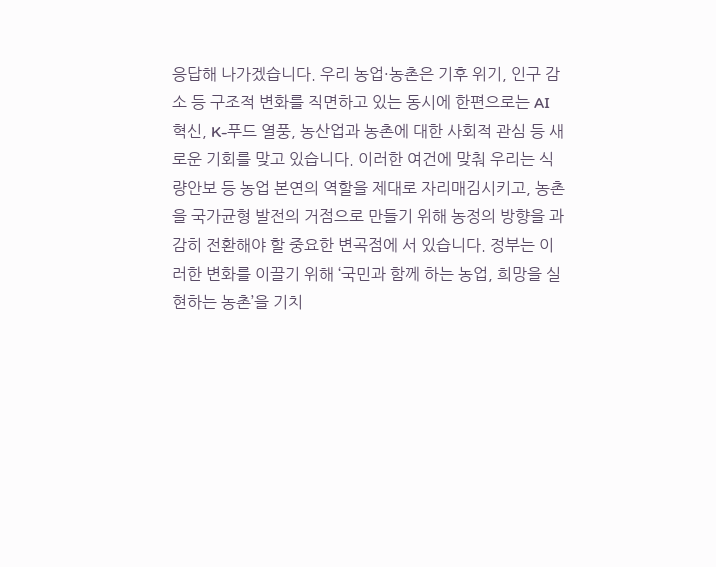응답해 나가겠습니다. 우리 농업·농촌은 기후 위기, 인구 감소 등 구조적 변화를 직면하고 있는 동시에 한편으로는 AI 혁신, K-푸드 열풍, 농산업과 농촌에 대한 사회적 관심 등 새로운 기회를 맞고 있습니다. 이러한 여건에 맞춰 우리는 식량안보 등 농업 본연의 역할을 제대로 자리매김시키고, 농촌을 국가균형 발전의 거점으로 만들기 위해 농정의 방향을 과감히 전환해야 할 중요한 변곡점에 서 있습니다. 정부는 이러한 변화를 이끌기 위해 ‘국민과 함께 하는 농업, 희망을 실현하는 농촌’을 기치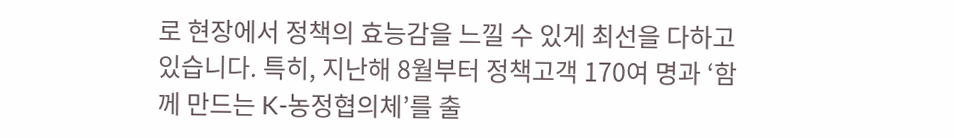로 현장에서 정책의 효능감을 느낄 수 있게 최선을 다하고 있습니다. 특히, 지난해 8월부터 정책고객 170여 명과 ‘함께 만드는 K-농정협의체’를 출